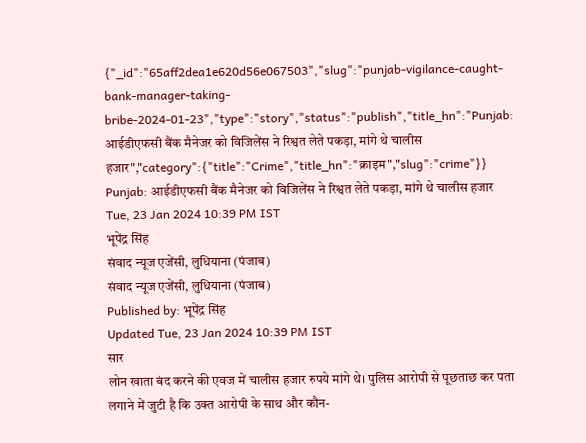{"_id":"65aff2dea1e620d56e067503","slug":"punjab-vigilance-caught-bank-manager-taking-bribe-2024-01-23","type":"story","status":"publish","title_hn":"Punjab: आईडीएफसी बैंक मैनेजर को विजिलेंस ने रिश्वत लेते पकड़ा, मांगे थे चालीस हजार","category":{"title":"Crime","title_hn":"क्राइम","slug":"crime"}}
Punjab: आईडीएफसी बैंक मैनेजर को विजिलेंस ने रिश्वत लेते पकड़ा, मांगे थे चालीस हजार
Tue, 23 Jan 2024 10:39 PM IST
भूपेंद्र सिंह
संवाद न्यूज एजेंसी, लुधियाना (पंजाब)
संवाद न्यूज एजेंसी, लुधियाना (पंजाब)
Published by: भूपेंद्र सिंह
Updated Tue, 23 Jan 2024 10:39 PM IST
सार
लोन खाता बंद करने की एवज में चालीस हजार रुपये मांगे थे। पुलिस आरोपी से पूछताछ कर पता लगाने में जुटी है कि उक्त आरोपी के साथ और कौन-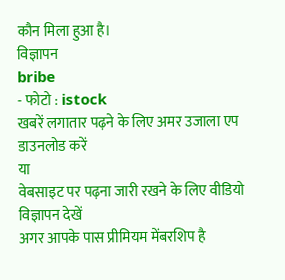कौन मिला हुआ है।
विज्ञापन
bribe
- फोटो : istock
खबरें लगातार पढ़ने के लिए अमर उजाला एप डाउनलोड करें
या
वेबसाइट पर पढ़ना जारी रखने के लिए वीडियो विज्ञापन देखें
अगर आपके पास प्रीमियम मेंबरशिप है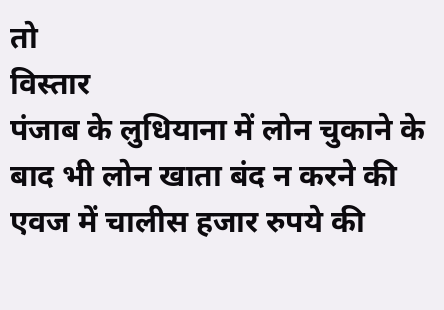तो
विस्तार
पंजाब के लुधियाना में लोन चुकाने के बाद भी लोन खाता बंद न करने की एवज में चालीस हजार रुपये की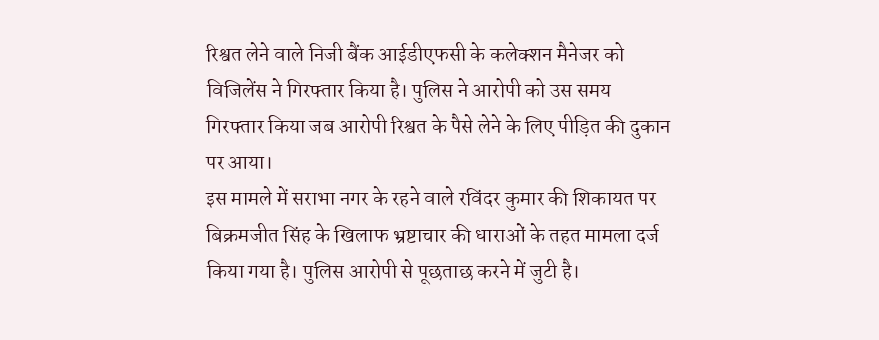रिश्वत लेने वाले निजी बैंक आईडीएफसी के कलेक्शन मैनेजर को विजिलेंस ने गिरफ्तार किया है। पुलिस ने आरोपी को उस समय गिरफ्तार किया जब आरोपी रिश्वत के पैसे लेने के लिए पीड़ित की दुकान पर आया।
इस मामले में सराभा नगर के रहने वाले रविंदर कुमार की शिकायत पर बिक्रमजीत सिंह के खिलाफ भ्रष्टाचार की धाराओं के तहत मामला दर्ज किया गया है। पुलिस आरोपी से पूछताछ करने में जुटी है।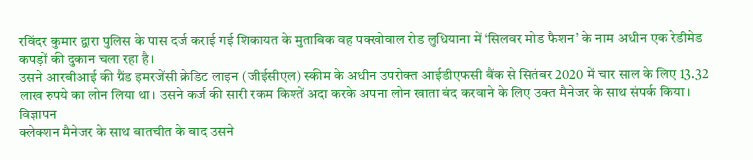रविंदर कुमार द्वारा पुलिस के पास दर्ज कराई गई शिकायत के मुताबिक वह पक्खोवाल रोड लुधियाना में ‘सिलवर मोड फैशन’ के नाम अधीन एक रेडीमेड कपड़ों की दुकान चला रहा है।
उसने आरबीआई की ग्रैंड इमरजेंसी क्रेडिट लाइन (जीईसीएल) स्कीम के अधीन उपरोक्त आईडीएफसी बैंक से सितंबर 2020 में चार साल के लिए 13.32 लाख रुपये का लोन लिया था। उसने कर्ज की सारी रकम किश्तें अदा करके अपना लोन खाता बंद करवाने के लिए उक्त मैनेजर के साथ संपर्क किया।
विज्ञापन
क्लेक्शन मैनेजर के साथ बातचीत के बाद उसने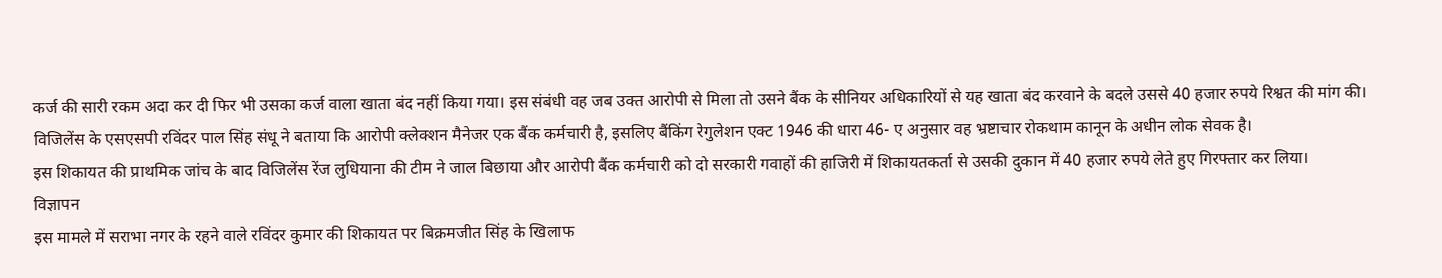कर्ज की सारी रकम अदा कर दी फिर भी उसका कर्ज वाला खाता बंद नहीं किया गया। इस संबंधी वह जब उक्त आरोपी से मिला तो उसने बैंक के सीनियर अधिकारियों से यह खाता बंद करवाने के बदले उससे 40 हजार रुपये रिश्वत की मांग की।
विजिलेंस के एसएसपी रविंदर पाल सिंह संधू ने बताया कि आरोपी क्लेक्शन मैनेजर एक बैंक कर्मचारी है, इसलिए बैंकिंग रेगुलेशन एक्ट 1946 की धारा 46- ए अनुसार वह भ्रष्टाचार रोकथाम कानून के अधीन लोक सेवक है।
इस शिकायत की प्राथमिक जांच के बाद विजिलेंस रेंज लुधियाना की टीम ने जाल बिछाया और आरोपी बैंक कर्मचारी को दो सरकारी गवाहों की हाजिरी में शिकायतकर्ता से उसकी दुकान में 40 हजार रुपये लेते हुए गिरफ्तार कर लिया।
विज्ञापन
इस मामले में सराभा नगर के रहने वाले रविंदर कुमार की शिकायत पर बिक्रमजीत सिंह के खिलाफ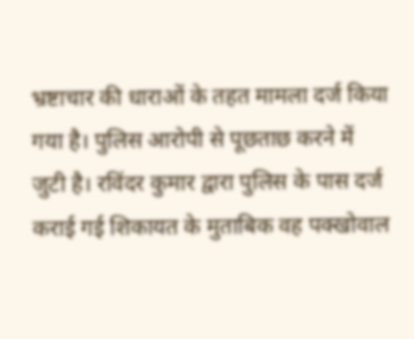भ्रष्टाचार की धाराओं के तहत मामला दर्ज किया गया है। पुलिस आरोपी से पूछताछ करने में जुटी है। रविंदर कुमार द्वारा पुलिस के पास दर्ज कराई गई शिकायत के मुताबिक वह पक्खोवाल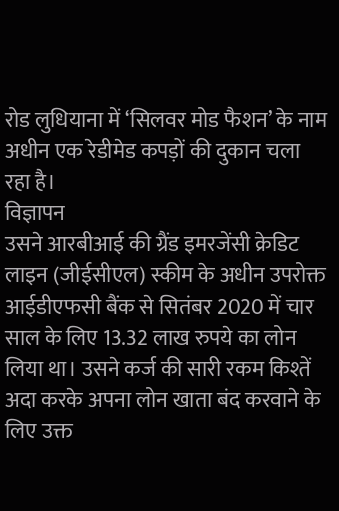रोड लुधियाना में ‘सिलवर मोड फैशन’ के नाम अधीन एक रेडीमेड कपड़ों की दुकान चला रहा है।
विज्ञापन
उसने आरबीआई की ग्रैंड इमरजेंसी क्रेडिट लाइन (जीईसीएल) स्कीम के अधीन उपरोक्त आईडीएफसी बैंक से सितंबर 2020 में चार साल के लिए 13.32 लाख रुपये का लोन लिया था। उसने कर्ज की सारी रकम किश्तें अदा करके अपना लोन खाता बंद करवाने के लिए उक्त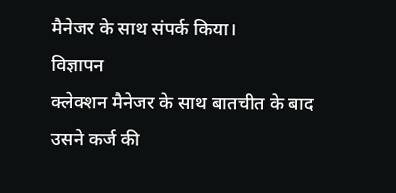मैनेजर के साथ संपर्क किया।
विज्ञापन
क्लेक्शन मैनेजर के साथ बातचीत के बाद उसने कर्ज की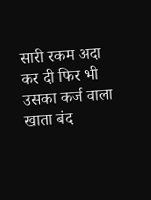सारी रकम अदा कर दी फिर भी उसका कर्ज वाला खाता बंद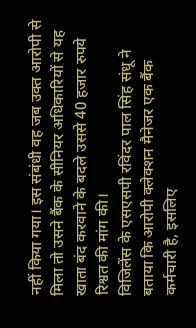नहीं किया गया। इस संबंधी वह जब उक्त आरोपी से मिला तो उसने बैंक के सीनियर अधिकारियों से यह खाता बंद करवाने के बदले उससे 40 हजार रुपये रिश्वत की मांग की।
विजिलेंस के एसएसपी रविंदर पाल सिंह संधू ने बताया कि आरोपी क्लेक्शन मैनेजर एक बैंक कर्मचारी है, इसलिए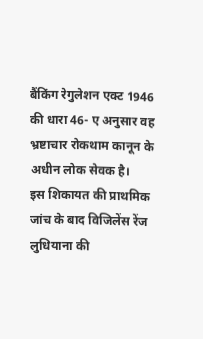बैंकिंग रेगुलेशन एक्ट 1946 की धारा 46- ए अनुसार वह भ्रष्टाचार रोकथाम कानून के अधीन लोक सेवक है।
इस शिकायत की प्राथमिक जांच के बाद विजिलेंस रेंज लुधियाना की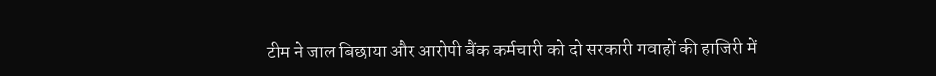टीम ने जाल बिछाया और आरोपी बैंक कर्मचारी को दो सरकारी गवाहों की हाजिरी में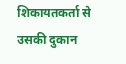शिकायतकर्ता से उसकी दुकान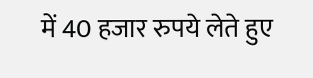में 40 हजार रुपये लेते हुए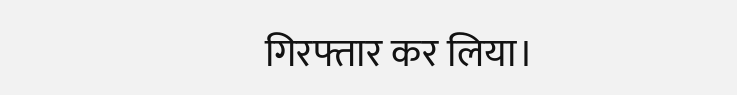गिरफ्तार कर लिया।